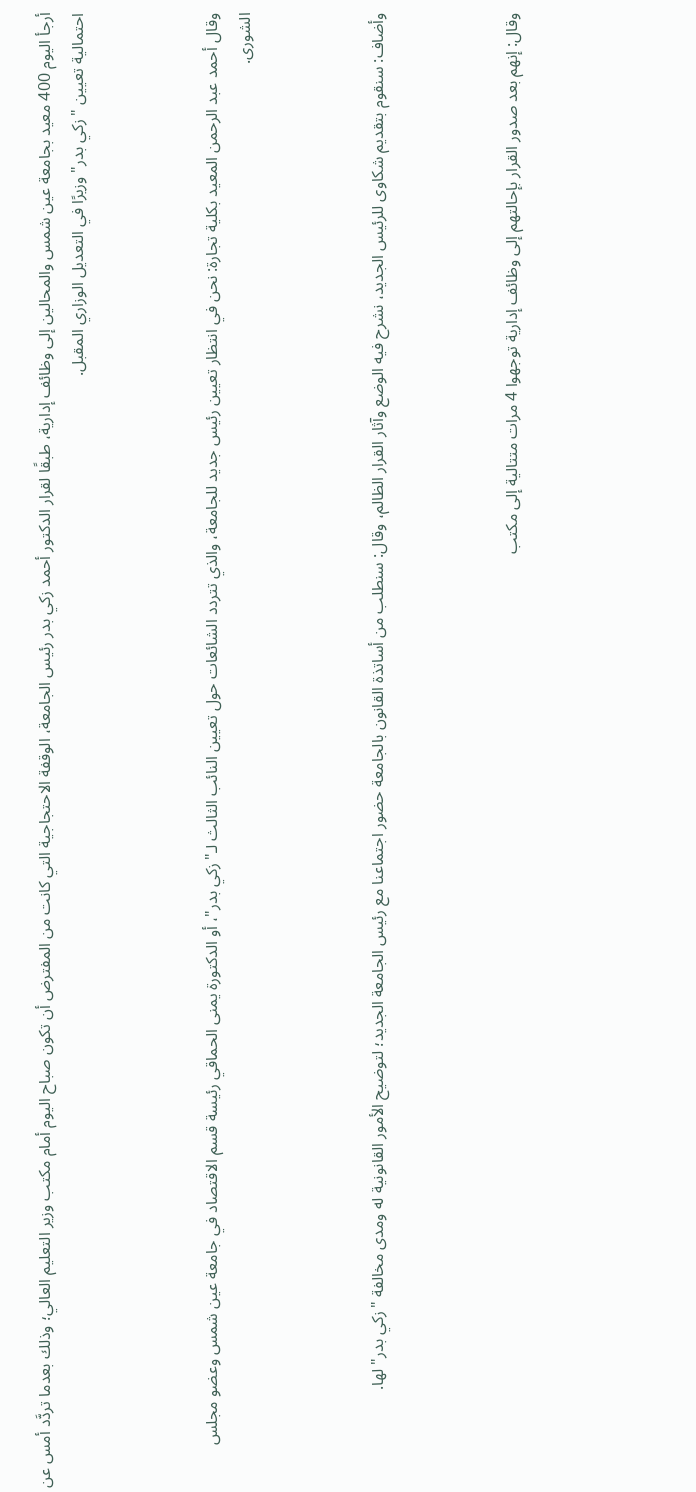أرجأ اليوم 400 معيد بجامعة عين شمس والمحالين إلى وظائف إدارية، طبقًا لقرار الدكتور أحمد زكي بدر رئيس الجامعة، الوقفة الاحتجاجية التي كانت من المفترض أن تكون صباح اليوم أمام مكتب وزير التعليم العالي؛ وذلك بعدما تردَّد أمس عن احتمالية تعيين "زكي بدر" وزيرًا في التعديل الوزاري المقبل.



وقال أحمد عبد الرحمن المعيد بكلية تجارة: نحن في انتظار تعيين رئيس جديد للجامعة، والذي تتردد الشائعات حول تعيين النائب الثالث لـ"زكي بدر"، أو الدكتورة يمنى الحماقي رئيسة قسم الاقتصاد في جامعة عين شمس وعضو مجلس الشورى.



وأضاف: سنقوم بتقديم شكاوى للرئيس الجديد، نشرح فيه الوضع وآثار القرار الظالم، وقال: سنطلب من أساتذة القانون بالجامعة حضور اجتماعنا مع رئيس الجامعة الجديد؛ لتوضيح الأمور القانونية له ومدى مخالفة "زكي بدر" لها.



وقال: إنهم بعد صدور القرار بإحالتهم إلى وظائف إدارية توجهوا 4 مرات متتالية إلى مكتب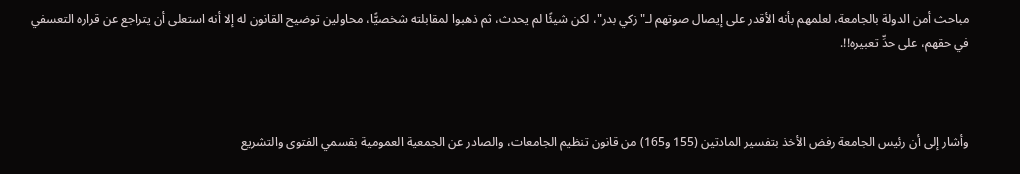مباحث أمن الدولة بالجامعة، لعلمهم بأنه الأقدر على إيصال صوتهم لـ"زكي بدر"، لكن شيئًا لم يحدث، ثم ذهبوا لمقابلته شخصيًّا، محاولين توضيح القانون له إلا أنه استعلى أن يتراجع عن قراره التعسفي في حقهم، على حدِّ تعبيره!!.



وأشار إلى أن رئيس الجامعة رفض الأخذ بتفسير المادتين (155 و165) من قانون تنظيم الجامعات، والصادر عن الجمعية العمومية بقسمي الفتوى والتشريع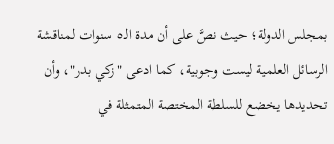بمجلس الدولة؛ حيث نصَّ على أن مدة الـ٥ سنوات لمناقشة الرسائل العلمية ليست وجوبية، كما ادعى "زكي بدر"، وأن تحديدها يخضع للسلطة المختصة المتمثلة في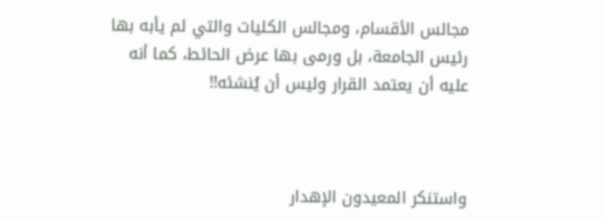مجالس الأقسام، ومجالس الكليات والتي لم يأبه بها رئيس الجامعة، بل ورمى بها عرض الحائط، كما أنه عليه أن يعتمد القرار وليس أن يُنشئه!!



واستنكر المعيدون الإهدار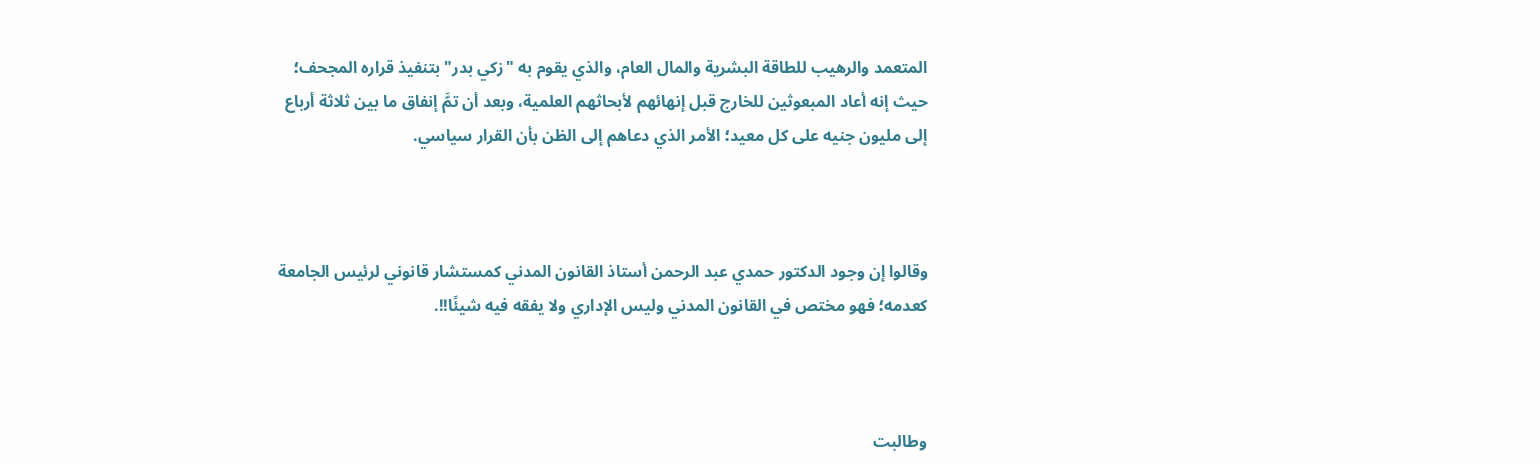المتعمد والرهيب للطاقة البشرية والمال العام، والذي يقوم به "زكي بدر" بتنفيذ قراره المجحف؛ حيث إنه أعاد المبعوثين للخارج قبل إنهائهم لأبحاثهم العلمية، وبعد أن تمَّ إنفاق ما بين ثلاثة أرباع إلى مليون جنيه على كل معيد؛ الأمر الذي دعاهم إلى الظن بأن القرار سياسي.



وقالوا إن وجود الدكتور حمدي عبد الرحمن أستاذ القانون المدني كمستشار قانوني لرئيس الجامعة كعدمه؛ فهو مختص في القانون المدني وليس الإداري ولا يفقه فيه شيئًا!!.



وطالبت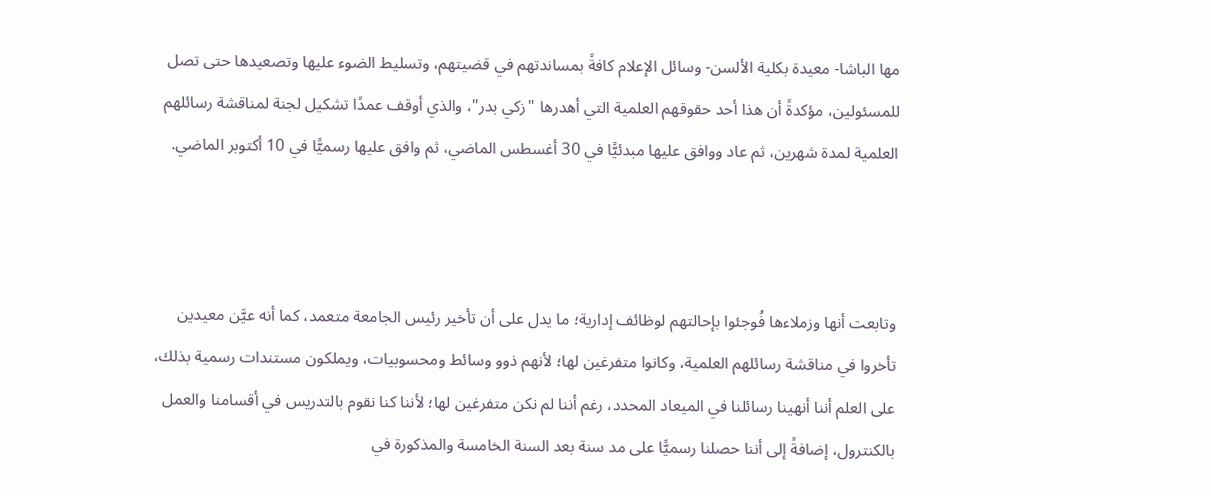مها الباشا- معيدة بكلية الألسن- وسائل الإعلام كافةً بمساندتهم في قضيتهم، وتسليط الضوء عليها وتصعيدها حتى تصل للمسئولين، مؤكدةً أن هذا أحد حقوقهم العلمية التي أهدرها "زكي بدر"، والذي أوقف عمدًا تشكيل لجنة لمناقشة رسائلهم العلمية لمدة شهرين، ثم عاد ووافق عليها مبدئيًّا في 30 أغسطس الماضي، ثم وافق عليها رسميًّا في 10 أكتوبر الماضي.



وتابعت أنها وزملاءها فُوجئوا بإحالتهم لوظائف إدارية؛ ما يدل على أن تأخير رئيس الجامعة متعمد، كما أنه عيَّن معيدين تأخروا في مناقشة رسائلهم العلمية، وكانوا متفرغين لها؛ لأنهم ذوو وسائط ومحسوبيات، ويملكون مستندات رسمية بذلك، على العلم أننا أنهينا رسائلنا في الميعاد المحدد، رغم أننا لم نكن متفرغين لها؛ لأننا كنا نقوم بالتدريس في أقسامنا والعمل بالكنترول، إضافةً إلى أننا حصلنا رسميًّا على مد سنة بعد السنة الخامسة والمذكورة في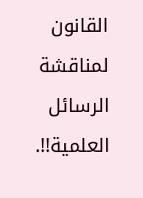القانون لمناقشة الرسائل العلمية!!.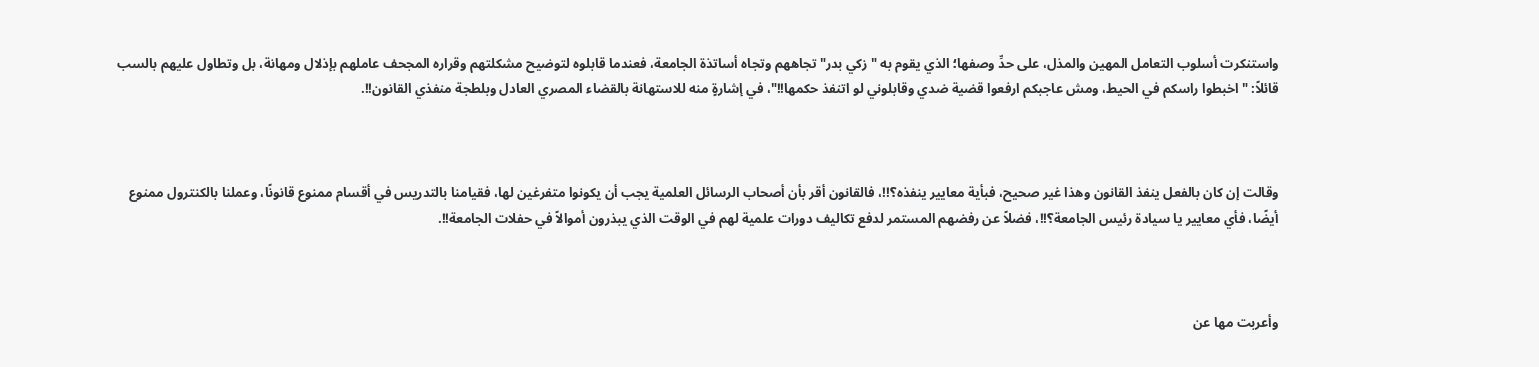واستنكرت أسلوب التعامل المهين والمذل، على حدِّ وصفها؛ الذي يقوم به "زكي بدر" تجاههم وتجاه أساتذة الجامعة، فعندما قابلوه لتوضيح مشكلتهم وقراره المجحف عاملهم بإذلال ومهانة، بل وتطاول عليهم بالسب قائلاً: "اخبطوا راسكم في الحيط، ومش عاجبكم ارفعوا قضية ضدي وقابلوني لو اتنفذ حكمها!!"، في إشارةٍ منه للاستهانة بالقضاء المصري العادل وبلطجة منفذي القانون!!.



وقالت إن كان بالفعل ينفذ القانون وهذا غير صحيح، فبأية معايير ينفذه؟!!، فالقانون أقر بأن أصحاب الرسائل العلمية يجب أن يكونوا متفرغين لها، فقيامنا بالتدريس في أقسام ممنوع قانونًا، وعملنا بالكنترول ممنوع أيضًا، فأي معايير يا سيادة رئيس الجامعة؟!!، فضلاً عن رفضهم المستمر لدفع تكاليف دورات علمية لهم في الوقت الذي يبذرون أموالاً في حفلات الجامعة!!.



وأعربت مها عن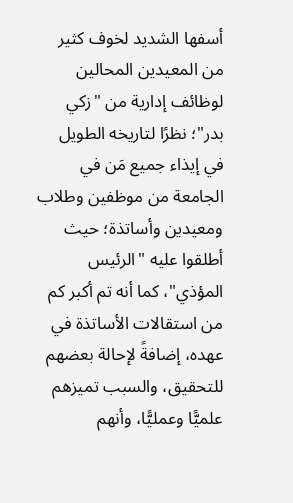أسفها الشديد لخوف كثير من المعيدين المحالين لوظائف إدارية من "زكي بدر"؛ نظرًا لتاريخه الطويل في إيذاء جميع مَن في الجامعة من موظفين وطلاب ومعيدين وأساتذة؛ حيث أطلقوا عليه "الرئيس المؤذي"، كما أنه تم أكبر كم من استقالات الأساتذة في عهده، إضافةً لإحالة بعضهم للتحقيق، والسبب تميزهم علميًّا وعمليًّا، وأنهم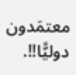معتمَدون دوليًّا!!.